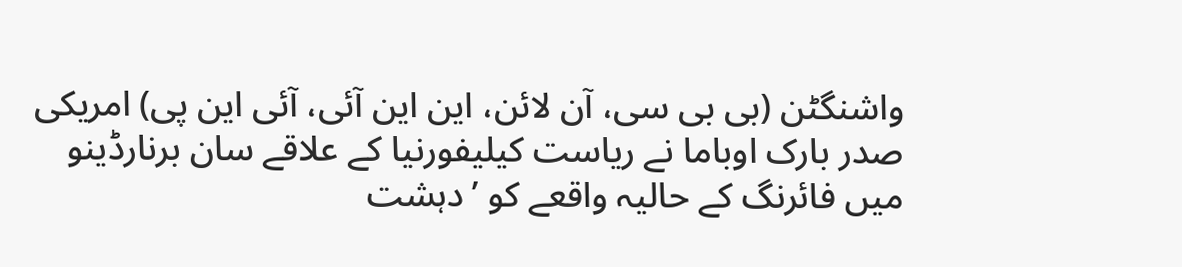واشنگٹن (بی بی سی، آن لائن، این این آئی، آئی این پی) امریکی صدر بارک اوباما نے ریاست کیلیفورنیا کے علاقے سان برنارڈینو میں فائرنگ کے حالیہ واقعے کو ’دہشت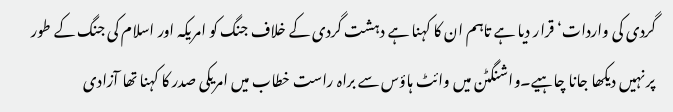گردی کی واردات‘ قرار دیا ہے تاہم ان کا کہنا ہے دہشت گردی کے خلاف جنگ کو امریکہ اور اسلام کی جنگ کے طور پر نہیں دیکھا جانا چاہیے۔واشنگٹن میں وائٹ ہاؤس سے براہ راست خطاب میں امریکی صدر کا کہنا تھا آزادی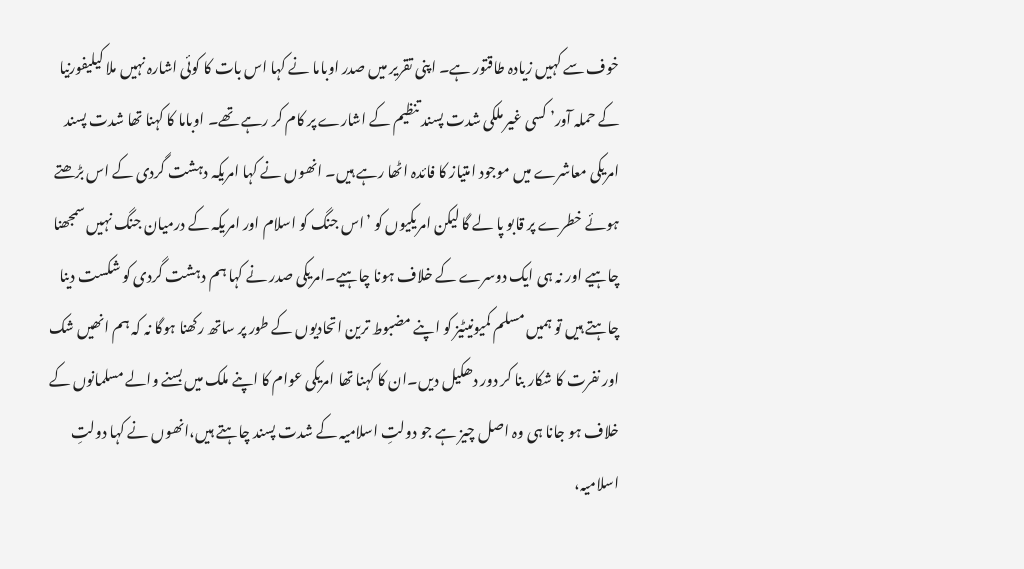خوف سے کہیں زیادہ طاقتور ہے۔ اپنی تقریر میں صدر اوباما نے کہا اس بات کا کوئی اشارہ نہیں ملا کیلیفورنیا کے حملہ آور’ کسی غیر ملکی شدت پسند تنظیم کے اشارے پر کام کر رہے تھے۔ اوباما کا کہنا تھا شدت پسند امریکی معاشرے میں موجود امتیاز کا فائدہ اٹھا رہے ہیں۔ انھوں نے کہا امریکہ دہشت گردی کے اس بڑھتے ہوئے خطرے پر قابو پا لے گا لیکن امریکیوں کو ’اس جنگ کو اسلام اور امریکہ کے درمیان جنگ نہیں سمجھنا چاہیے اور نہ ہی ایک دوسرے کے خلاف ہونا چاہیے۔امریکی صدر نے کہا ہم دہشت گردی کو شکست دینا چاہتے ہیں تو ہمیں مسلم کمیونیٹیز کو اپنے مضبوط ترین اتحادیوں کے طور پر ساتھ رکھنا ہوگا نہ کہ ہم انھیں شک اور نفرت کا شکار بنا کر دور دھکیل دیں۔ان کا کہنا تھا امریکی عوام کا اپنے ملک میں بسنے والے مسلمانوں کے خلاف ہو جانا ہی وہ اصل چیز ہے جو دولتِ اسلامیہ کے شدت پسند چاہتے ہیں،انھوں نے کہا دولتِ اسلامیہ،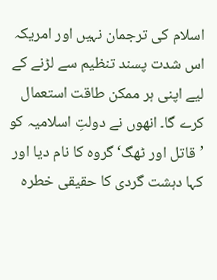اسلام کی ترجمان نہیں اور امریکہ اس شدت پسند تنظیم سے لڑنے کے لیے اپنی ہر ممکن طاقت استعمال کرے گا۔ انھوں نے دولتِ اسلامیہ کو ’قاتل اور ٹھگ‘ گروہ کا نام دیا اور کہا دہشت گردی کا حقیقی خطرہ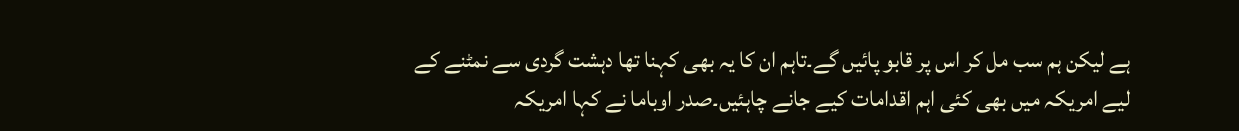ہے لیکن ہم سب مل کر اس پر قابو پائیں گے۔تاہم ان کا یہ بھی کہنا تھا دہشت گردی سے نمٹنے کے لیے امریکہ میں بھی کئی اہم اقدامات کیے جانے چاہئیں۔صدر اوباما نے کہا امریکہ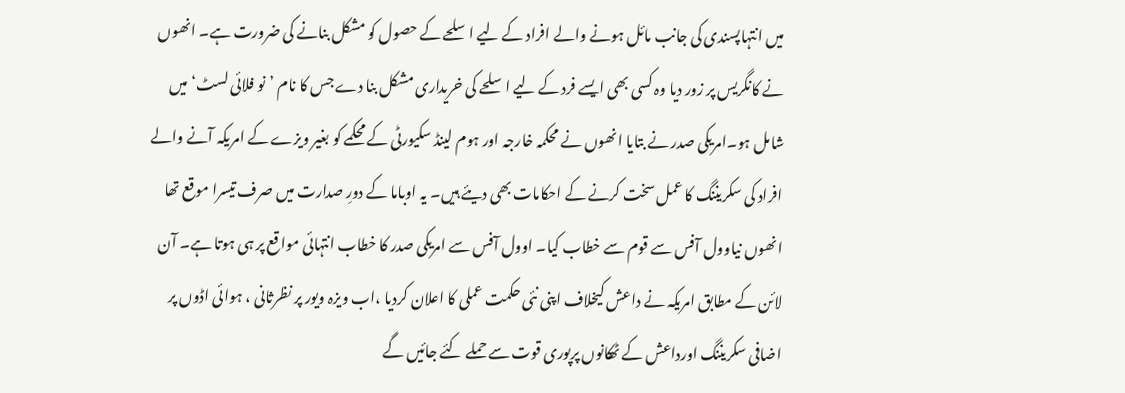میں انتہاپسندی کی جانب مائل ہونے والے افراد کے لیے اسلحے کے حصول کو مشکل بنانے کی ضرورت ہے۔ انھوں نے کانگریس پر زور دیا وہ کسی بھی ایسے فرد کے لیے اسلحے کی خریداری مشکل بنا دے جس کا نام ’نو فلائی لسٹ‘ میں شامل ہو۔امریکی صدر نے بتایا انھوں نے محکمہ خارجہ اور ہوم لینڈ سکیورٹی کے محکمے کو بغیر ویزے کے امریکہ آنے والے افراد کی سکریننگ کا عمل سخت کرنے کے احکامات بھی دیئے ہیں۔ یہ اوباما کے دورِ صدارت میں صرف تیسرا موقع تھا انھوں نیاوول آفس سے قوم سے خطاب کیا۔ اوول آفس سے امریکی صدر کا خطاب انتہائی مواقع پر ہی ہوتا ہے۔ آن لائن کے مطابق امریکہ نے داعش کیخلاف اپنی نئی حکمت عملی کا اعلان کردیا ،اب ویزہ ویور پر نظرثانی ، ہوائی اڈوں پر اضافی سکریننگ اورداعش کے ٹھکانوں پرپوری قوت سے حملے کئے جائیں گے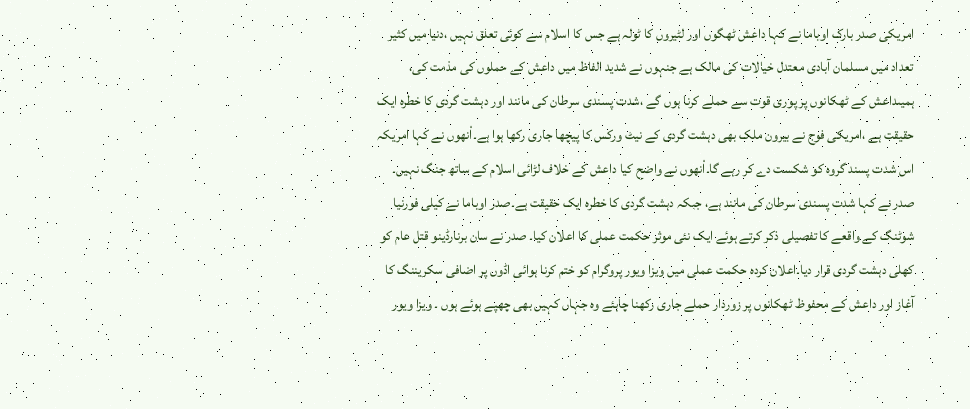امریکی صدر بارک اوباما نے کہا داعش ٹھگوں اور لٹیروں کا ٹولہ ہے جس کا اسلام سے کوئی تعلق نہیں ،دنیا میں کثیر تعداد میں مسلمان آبادی معتدل خیالات کی مالک ہے جنہوں نے شدید الفاظ میں داعش کے حملوں کی مذمت کی، ہمیںداعش کے ٹھکانوں پر پوری قوت سے حملے کرنا ہوں گے ،شدت پسندی سرطان کی مانند اور دہشت گردی کا خطرہ ایک حقیقت ہے ،امریکی فوج نے بیرون ملک بھی دہشت گردی کے نیٹ ورکس کا پیچھا جاری رکھا ہوا ہے۔اْنھوں نے کہا امریکہ اس شدت پسند گروہ کو شکست دے کر رہے گا۔اْنھوں نے واضح کیا داعش کے خلاف لڑائی اسلام کے ساتھ جنگ نہیں۔ صدر نے کہا شدت پسندی سرطان کی مانند ہے، جبکہ دہشت گردی کا خطرہ ایک حقیقت ہے۔صدر اوباما نے کیلی فورنیا شوٹنگ کے واقعے کا تفصیلی ذکر کرتے ہوئے ایک نئی موثر حکمت عملی کا اعلان کیا۔ صدر نے سان برنارڈینو قتل عام کو کھلی دہشت گردی قرار دیا۔اعلان کردہ حکمت عملی میں ویزا ویور پروگرام کو ختم کرنا ہوائی اڈوں پر اضافی سکریننگ کا آغاز اور داعش کے محفوظ ٹھکانوں پر زوردار حملے جاری رکھنا چاہئے وہ جہاں کہیں بھی چھپے ہوئے ہوں ۔ ویزا ویور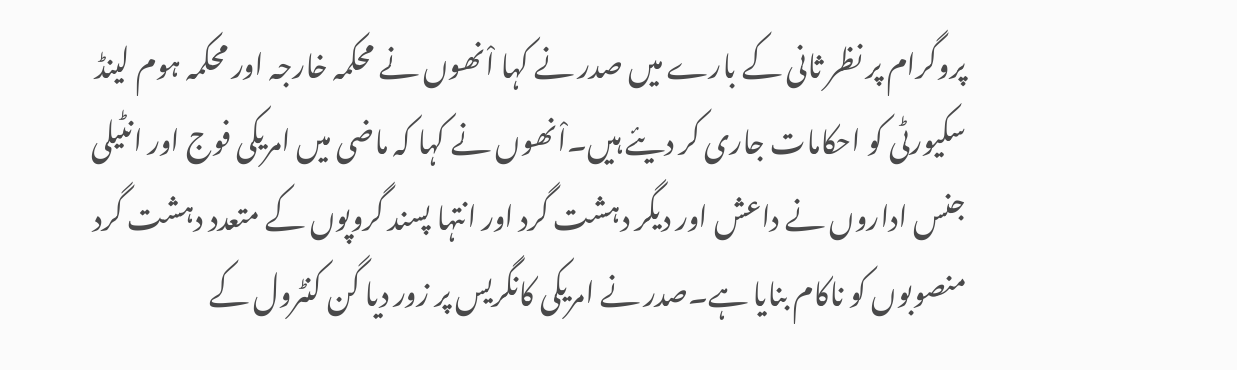پروگرام پر نظر ثانی کے بارے میں صدر نے کہا اْنھوں نے محکمہ خارجہ اور محکمہ ہوم لینڈ سکیورٹی کو احکامات جاری کر دیئے ہیں۔اْنھوں نے کہا کہ ماضی میں امریکی فوج اور انٹیلی جنس اداروں نے داعش اور دیگر دہشت گرد اور انتہا پسند گروپوں کے متعدد دہشت گرد منصوبوں کو ناکام بنایا ہے۔صدر نے امریکی کانگریس پر زور دیا گن کنٹرول کے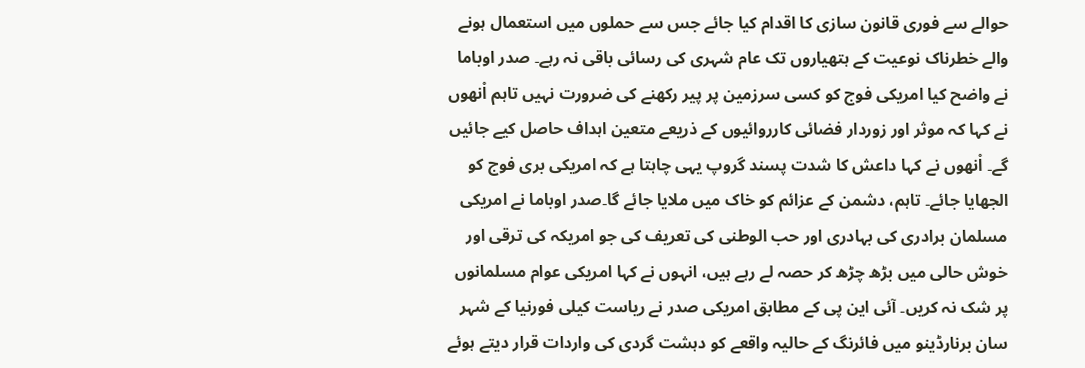حوالے سے فوری قانون سازی کا اقدام کیا جائے جس سے حملوں میں استعمال ہونے والے خطرناک نوعیت کے ہتھیاروں تک عام شہری کی رسائی باقی نہ رہے۔ صدر اوباما نے واضح کیا امریکی فوج کو کسی سرزمین پر پیر رکھنے کی ضرورت نہیں تاہم اْنھوں نے کہا کہ موثر اور زوردار فضائی کارروائیوں کے ذریعے متعین اہداف حاصل کیے جائیں گے۔ اْنھوں نے کہا داعش کا شدت پسند گروپ یہی چاہتا ہے کہ امریکی بری فوج کو الجھایا جائے۔ تاہم، دشمن کے عزائم کو خاک میں ملایا جائے گا۔صدر اوباما نے امریکی مسلمان برادری کی بہادری اور حب الوطنی کی تعریف کی جو امریکہ کی ترقی اور خوش حالی میں بڑھ چڑھ کر حصہ لے رہے ہیں، انہوں نے کہا امریکی عوام مسلمانوں پر شک نہ کریں۔ آئی این پی کے مطابق امریکی صدر نے ریاست کیلی فورنیا کے شہر سان برنارڈینو میں فائرنگ کے حالیہ واقعے کو دہشت گردی کی واردات قرار دیتے ہوئے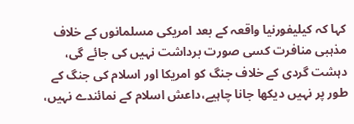کہا کہ کیلیفورنیا واقعہ کے بعد امریکی مسلمانوں کے خلاف مذہبی منافرت کسی صورت برداشت نہیں کی جائے گی، دہشت گردی کے خلاف جنگ کو امریکا اور اسلام کی جنگ کے طور پر نہیں دیکھا جانا چاہیے،داعش اسلام کے نمائندے نہیں،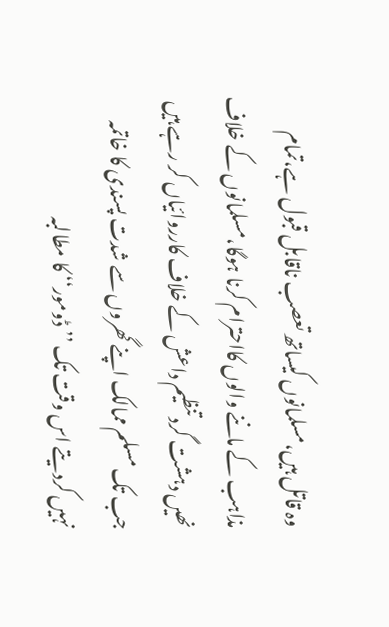وہ قاتل ہیں،مسلمانوں کیساتھ تعصب ناقابل قبول ہے،تمام مذاہب کے ماننے والوں کااحترام کرنا ہوگا،مسلمانوں کے خلاف نھیں دہشت گرد تنظیم داعش کے خلاف کارروائیاں کر رہے ہیں جب تک مسلم ممالک اپنے گھروں سے شدت پسندی کا خاتمہ نہیں کردیتے اس وقت تک ’’ڈومور‘‘ کا مطالبہ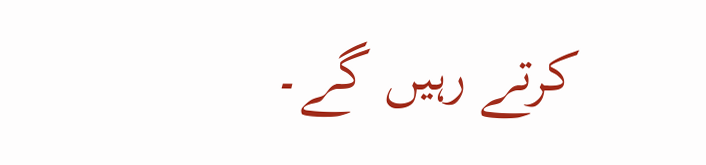کرتے رہیں گے۔